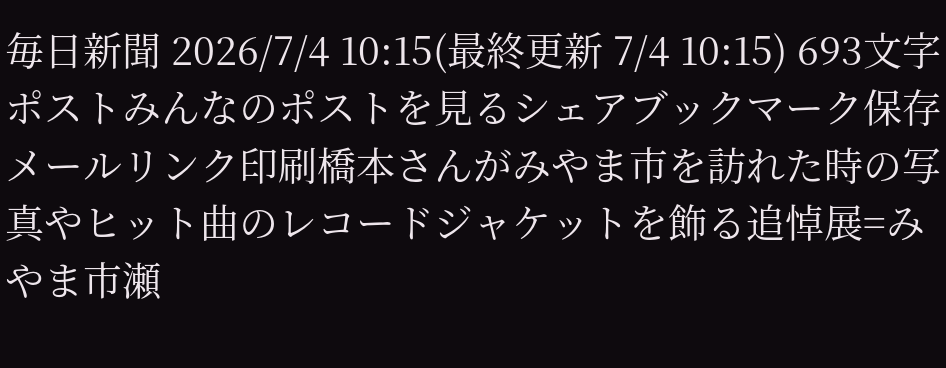毎日新聞 2026/7/4 10:15(最終更新 7/4 10:15) 693文字ポストみんなのポストを見るシェアブックマーク保存メールリンク印刷橋本さんがみやま市を訪れた時の写真やヒット曲のレコードジャケットを飾る追悼展=みやま市瀬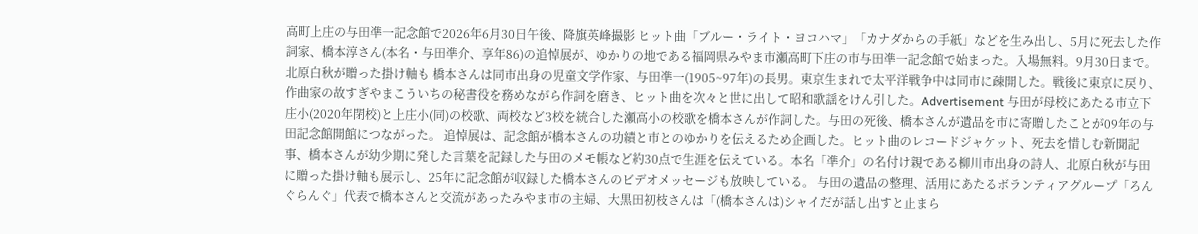高町上庄の与田凖一記念館で2026年6月30日午後、降旗英峰撮影 ヒット曲「ブルー・ライト・ヨコハマ」「カナダからの手紙」などを生み出し、5月に死去した作詞家、橋本淳さん(本名・与田凖介、享年86)の追悼展が、ゆかりの地である福岡県みやま市瀬高町下庄の市与田凖一記念館で始まった。入場無料。9月30日まで。北原白秋が贈った掛け軸も 橋本さんは同市出身の児童文学作家、与田凖一(1905~97年)の長男。東京生まれで太平洋戦争中は同市に疎開した。戦後に東京に戻り、作曲家の故すぎやまこういちの秘書役を務めながら作詞を磨き、ヒット曲を次々と世に出して昭和歌謡をけん引した。Advertisement 与田が母校にあたる市立下庄小(2020年閉校)と上庄小(同)の校歌、両校など3校を統合した瀬高小の校歌を橋本さんが作詞した。与田の死後、橋本さんが遺品を市に寄贈したことが09年の与田記念館開館につながった。 追悼展は、記念館が橋本さんの功績と市とのゆかりを伝えるため企画した。ヒット曲のレコードジャケット、死去を惜しむ新聞記事、橋本さんが幼少期に発した言葉を記録した与田のメモ帳など約30点で生涯を伝えている。本名「凖介」の名付け親である柳川市出身の詩人、北原白秋が与田に贈った掛け軸も展示し、25年に記念館が収録した橋本さんのビデオメッセージも放映している。 与田の遺品の整理、活用にあたるボランティアグループ「ろんぐらんぐ」代表で橋本さんと交流があったみやま市の主婦、大黒田初枝さんは「(橋本さんは)シャイだが話し出すと止まら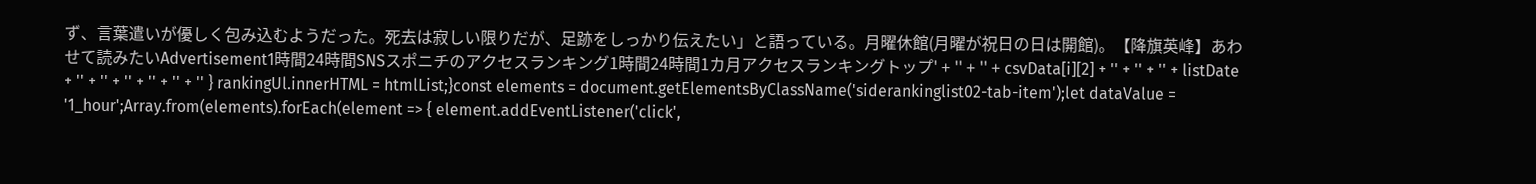ず、言葉遣いが優しく包み込むようだった。死去は寂しい限りだが、足跡をしっかり伝えたい」と語っている。月曜休館(月曜が祝日の日は開館)。【降旗英峰】あわせて読みたいAdvertisement1時間24時間SNSスポニチのアクセスランキング1時間24時間1カ月アクセスランキングトップ' + '' + '' + csvData[i][2] + '' + '' + '' + listDate + '' + '' + '' + '' + '' + '' } rankingUl.innerHTML = htmlList;}const elements = document.getElementsByClassName('siderankinglist02-tab-item');let dataValue = '1_hour';Array.from(elements).forEach(element => { element.addEventListener('click',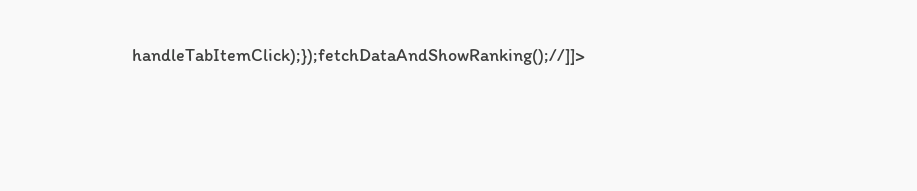handleTabItemClick);});fetchDataAndShowRanking();//]]>